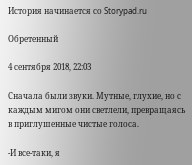История начинается со Storypad.ru

Обретенный

4 сентября 2018, 22:03

Сначала были звуки. Мутные, глухие, но с каждым мигом они светлели, превращаясь в приглушенные чистые голоса.

-И все-таки, я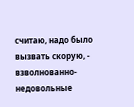считаю, надо было вызвать скорую, - взволнованно-недовольные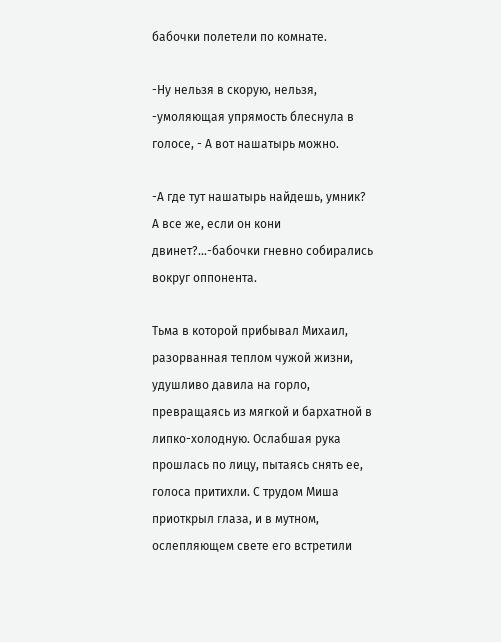бабочки полетели по комнате.

-Ну нельзя в скорую, нельзя, -умоляющая упрямость блеснула в голосе, - А вот нашатырь можно.

-А где тут нашатырь найдешь, умник? А все же, если он кони двинет?...-бабочки гневно собирались вокруг оппонента.

Тьма в которой прибывал Михаил, разорванная теплом чужой жизни, удушливо давила на горло, превращаясь из мягкой и бархатной в липко-холодную. Ослабшая рука прошлась по лицу, пытаясь снять ее, голоса притихли. С трудом Миша приоткрыл глаза, и в мутном, ослепляющем свете его встретили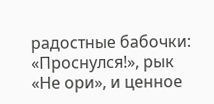радостные бабочки: «Проснулся!», рык «Не ори», и ценное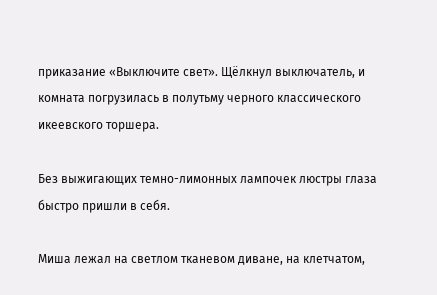приказание «Выключите свет». Щёлкнул выключатель, и комната погрузилась в полутьму черного классического икеевского торшера.

Без выжигающих темно-лимонных лампочек люстры глаза быстро пришли в себя.

Миша лежал на светлом тканевом диване, на клетчатом,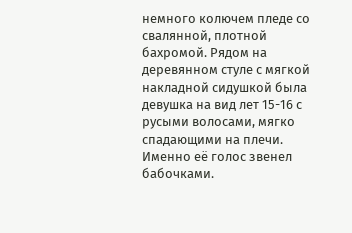немного колючем пледе со свалянной, плотной бахромой. Рядом на деревянном стуле с мягкой накладной сидушкой была девушка на вид лет 15-16 с русыми волосами, мягко спадающими на плечи. Именно её голос звенел бабочками.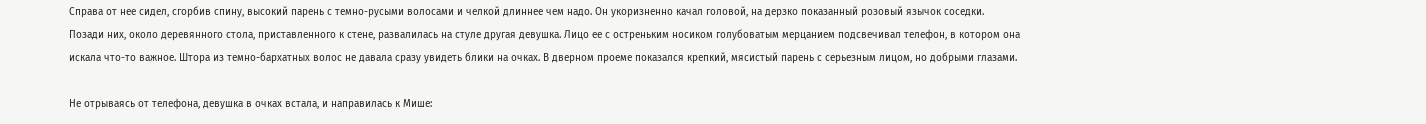Справа от нее сидел, сгорбив спину, высокий парень с темно-русыми волосами и челкой длиннее чем надо. Он укоризненно качал головой, на дерзко показанный розовый язычок соседки. Позади них, около деревянного стола, приставленного к стене, развалилась на стуле другая девушка. Лицо ее с остреньким носиком голубоватым мерцанием подсвечивал телефон, в котором она искала что-то важное. Штора из темно-бархатных волос не давала сразу увидеть блики на очках. В дверном проеме показался крепкий, мясистый парень с серьезным лицом, но добрыми глазами.

Не отрываясь от телефона, девушка в очках встала, и направилась к Мише: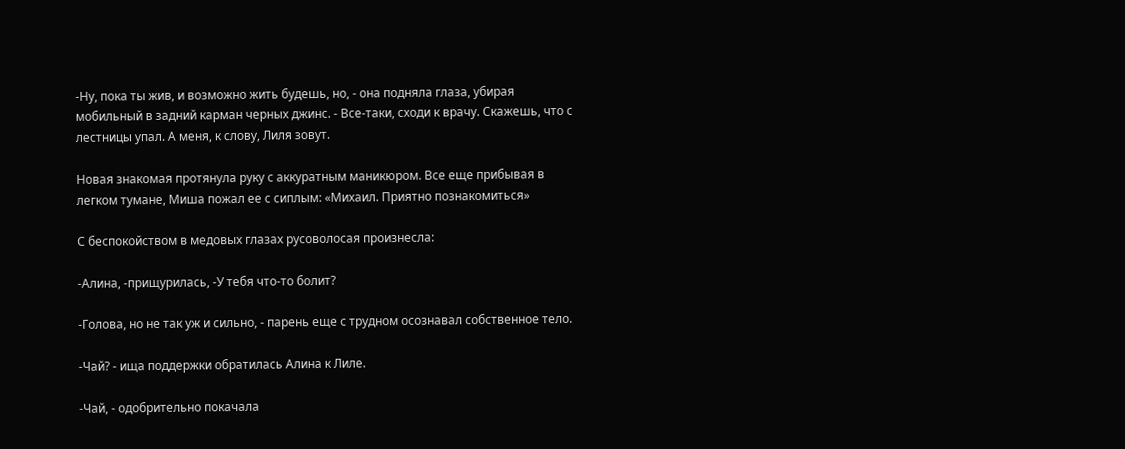-Ну, пока ты жив, и возможно жить будешь, но, - она подняла глаза, убирая мобильный в задний карман черных джинс. - Все-таки, сходи к врачу. Скажешь, что с лестницы упал. А меня, к слову, Лиля зовут.

Новая знакомая протянула руку с аккуратным маникюром. Все еще прибывая в легком тумане, Миша пожал ее с сиплым: «Михаил. Приятно познакомиться»

С беспокойством в медовых глазах русоволосая произнесла:

-Алина, -прищурилась, -У тебя что-то болит?

-Голова, но не так уж и сильно, - парень еще с трудном осознавал собственное тело.

-Чай? - ища поддержки обратилась Алина к Лиле.

-Чай, - одобрительно покачала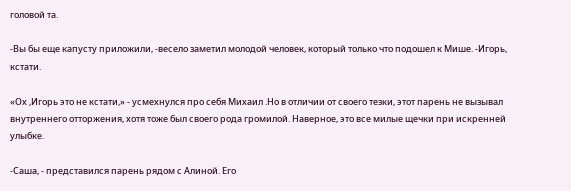головой та.

-Вы бы еще капусту приложили, -весело заметил молодой человек, который только что подошел к Мише. -Игорь, кстати.

«Ох ,Игорь это не кстати,» - усмехнулся про себя Михаил .Но в отличии от своего тезки, этот парень не вызывал внутреннего отторжения, хотя тоже был своего рода громилой. Наверное, это все милые щечки при искренней улыбке.

-Саша, - представился парень рядом с Алиной. Его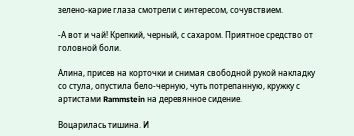зелено-карие глаза смотрели с интересом, сочувствием.

-А вот и чай! Крепкий, черный, с сахаром. Приятное средство от головной боли.

Алина, присев на корточки и снимая свободной рукой накладку со стула, опустила бело-черную, чуть потрепанную, кружку с артистами Rammstein на деревянное сидение.

Воцарилась тишина. И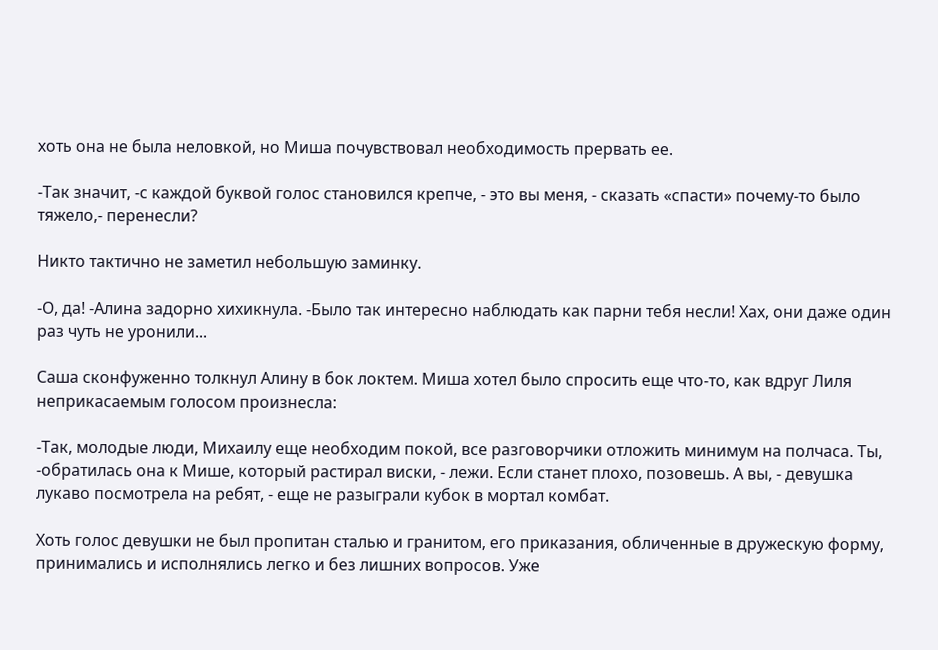хоть она не была неловкой, но Миша почувствовал необходимость прервать ее.

-Так значит, -с каждой буквой голос становился крепче, - это вы меня, - сказать «спасти» почему-то было тяжело,- перенесли?

Никто тактично не заметил небольшую заминку.

-О, да! -Алина задорно хихикнула. -Было так интересно наблюдать как парни тебя несли! Хах, они даже один раз чуть не уронили...

Саша сконфуженно толкнул Алину в бок локтем. Миша хотел было спросить еще что-то, как вдруг Лиля неприкасаемым голосом произнесла:

-Так, молодые люди, Михаилу еще необходим покой, все разговорчики отложить минимум на полчаса. Ты, -обратилась она к Мише, который растирал виски, - лежи. Если станет плохо, позовешь. А вы, - девушка лукаво посмотрела на ребят, - еще не разыграли кубок в мортал комбат.

Хоть голос девушки не был пропитан сталью и гранитом, его приказания, обличенные в дружескую форму, принимались и исполнялись легко и без лишних вопросов. Уже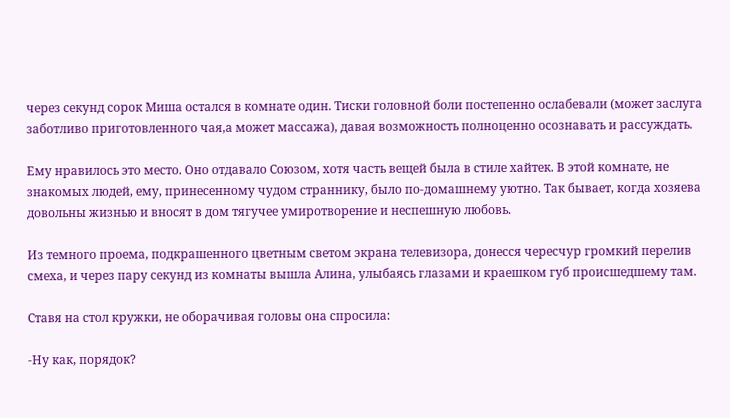через секунд сорок Миша остался в комнате один. Тиски головной боли постепенно ослабевали (может заслуга заботливо приготовленного чая,а может массажа), давая возможность полноценно осознавать и рассуждать.

Ему нравилось это место. Оно отдавало Союзом, хотя часть вещей была в стиле хайтек. В этой комнате, не знакомых людей, ему, принесенному чудом страннику, было по-домашнему уютно. Так бывает, когда хозяева довольны жизнью и вносят в дом тягучее умиротворение и неспешную любовь.

Из темного проема, подкрашенного цветным светом экрана телевизора, донесся чересчур громкий перелив смеха, и через пару секунд из комнаты вышла Алина, улыбаясь глазами и краешком губ происшедшему там.

Ставя на стол кружки, не оборачивая головы она спросила:

-Ну как, порядок?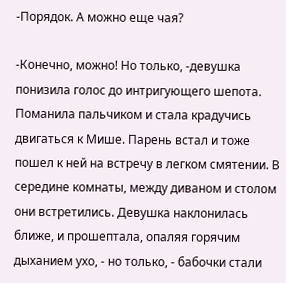-Порядок. А можно еще чая?

-Конечно, можно! Но только, -девушка понизила голос до интригующего шепота. Поманила пальчиком и стала крадучись двигаться к Мише. Парень встал и тоже пошел к ней на встречу в легком смятении. В середине комнаты, между диваном и столом они встретились. Девушка наклонилась ближе, и прошептала, опаляя горячим дыханием ухо, - но только, - бабочки стали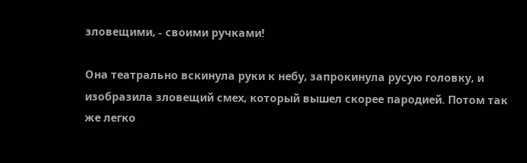зловещими, - своими ручками!

Она театрально вскинула руки к небу, запрокинула русую головку, и изобразила зловещий смех, который вышел скорее пародией. Потом так же легко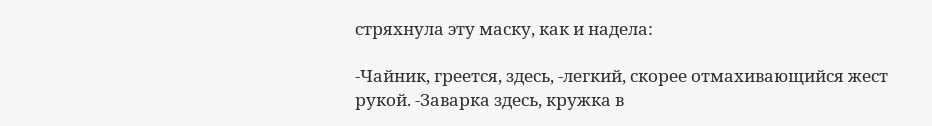стряхнула эту маску, как и надела:

-Чайник, греется, здесь, -легкий, скорее отмахивающийся жест рукой. -Заварка здесь, кружка в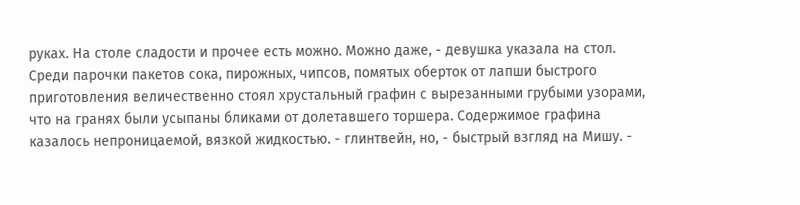руках. На столе сладости и прочее есть можно. Можно даже, - девушка указала на стол. Среди парочки пакетов сока, пирожных, чипсов, помятых оберток от лапши быстрого приготовления величественно стоял хрустальный графин с вырезанными грубыми узорами, что на гранях были усыпаны бликами от долетавшего торшера. Содержимое графина казалось непроницаемой, вязкой жидкостью. - глинтвейн, но, - быстрый взгляд на Мишу. -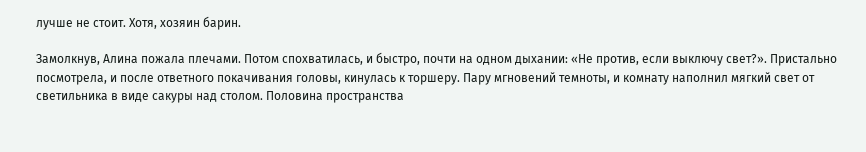лучше не стоит. Хотя, хозяин барин.

Замолкнув, Алина пожала плечами. Потом спохватилась, и быстро, почти на одном дыхании: «Не против, если выключу свет?». Пристально посмотрела, и после ответного покачивания головы, кинулась к торшеру. Пару мгновений темноты, и комнату наполнил мягкий свет от светильника в виде сакуры над столом. Половина пространства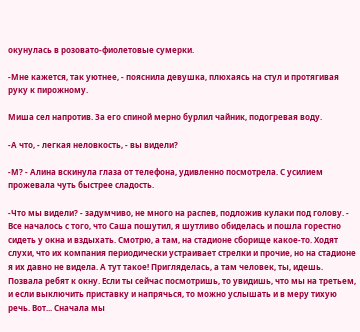окунулась в розовато-фиолетовые сумерки.

-Мне кажется, так уютнее, - пояснила девушка, плюхаясь на стул и протягивая руку к пирожному.

Миша сел напротив. За его спиной мерно бурлил чайник, подогревая воду.

-А что, - легкая неловкость, - вы видели?

-М? - Алина вскинула глаза от телефона, удивленно посмотрела. С усилием прожевала чуть быстрее сладость.

-Что мы видели? - задумчиво, не много на распев, подложив кулаки под голову. - Все началось с того, что Саша пошутил, я шутливо обиделась и пошла горестно сидеть у окна и вздыхать. Смотрю, а там, на стадионе сборище какое-то. Ходят слухи, что их компания периодически устраивает стрелки и прочие, но на стадионе я их давно не видела. А тут такое! Пригляделась, а там человек, ты, идешь. Позвала ребят к окну. Если ты сейчас посмотришь, то увидишь, что мы на третьем, и если выключить приставку и напрячься, то можно услышать и в меру тихую речь. Вот... Сначала мы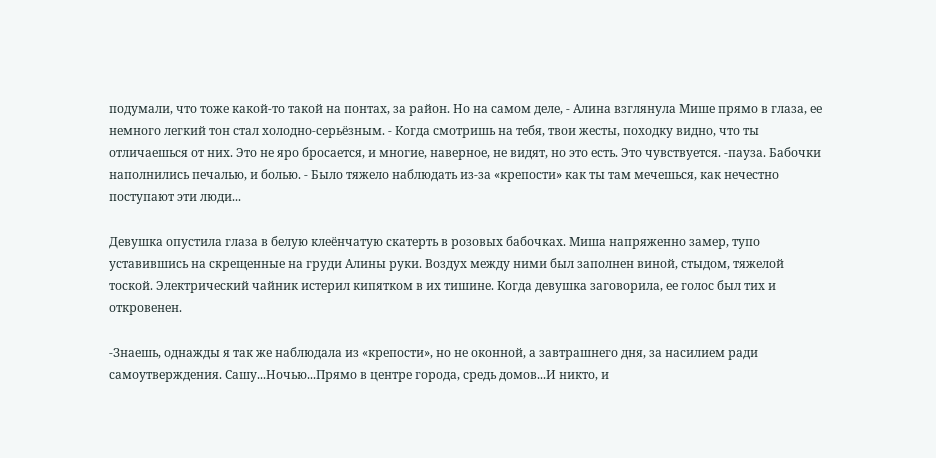подумали, что тоже какой-то такой на понтах, за район. Но на самом деле, - Алина взглянула Мише прямо в глаза, ее немного легкий тон стал холодно-серьёзным. - Когда смотришь на тебя, твои жесты, походку видно, что ты отличаешься от них. Это не яро бросается, и многие, наверное, не видят, но это есть. Это чувствуется. -пауза. Бабочки наполнились печалью, и болью. - Было тяжело наблюдать из-за «крепости» как ты там мечешься, как нечестно поступают эти люди...

Девушка опустила глаза в белую клеёнчатую скатерть в розовых бабочках. Миша напряженно замер, тупо уставившись на скрещенные на груди Алины руки. Воздух между ними был заполнен виной, стыдом, тяжелой тоской. Электрический чайник истерил кипятком в их тишине. Когда девушка заговорила, ее голос был тих и откровенен.

-Знаешь, однажды я так же наблюдала из «крепости», но не оконной, а завтрашнего дня, за насилием ради самоутверждения. Сашу...Ночью...Прямо в центре города, средь домов...И никто, и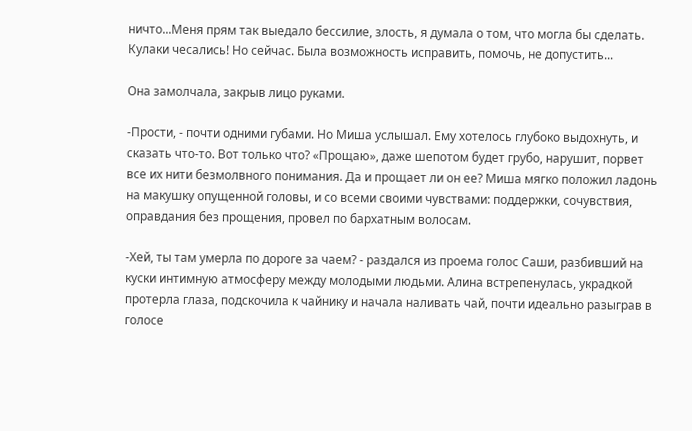ничто...Меня прям так выедало бессилие, злость, я думала о том, что могла бы сделать. Кулаки чесались! Но сейчас. Была возможность исправить, помочь, не допустить...

Она замолчала, закрыв лицо руками.

-Прости, - почти одними губами. Но Миша услышал. Ему хотелось глубоко выдохнуть, и сказать что-то. Вот только что? «Прощаю», даже шепотом будет грубо, нарушит, порвет все их нити безмолвного понимания. Да и прощает ли он ее? Миша мягко положил ладонь на макушку опущенной головы, и со всеми своими чувствами: поддержки, сочувствия, оправдания без прощения, провел по бархатным волосам.

-Хей, ты там умерла по дороге за чаем? - раздался из проема голос Саши, разбивший на куски интимную атмосферу между молодыми людьми. Алина встрепенулась, украдкой протерла глаза, подскочила к чайнику и начала наливать чай, почти идеально разыграв в голосе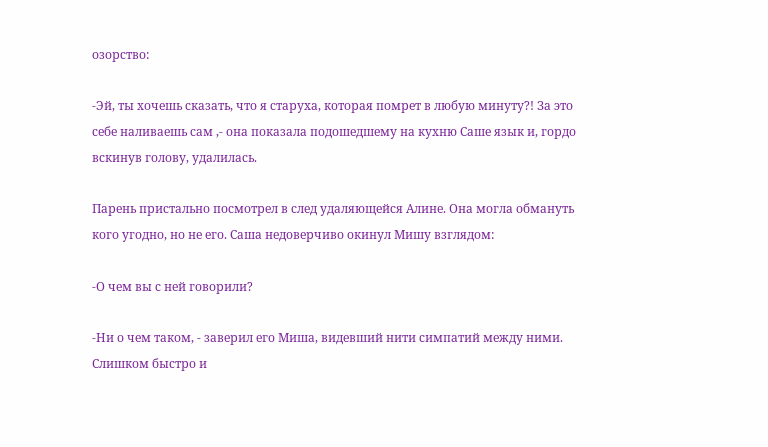озорство:

-Эй, ты хочешь сказать, что я старуха, которая помрет в любую минуту?! За это себе наливаешь сам ,- она показала подошедшему на кухню Саше язык и, гордо вскинув голову, удалилась.

Парень пристально посмотрел в след удаляющейся Алине. Она могла обмануть кого угодно, но не его. Саша недоверчиво окинул Мишу взглядом:

-О чем вы с ней говорили?

-Ни о чем таком, - заверил его Миша, видевший нити симпатий между ними. Слишком быстро и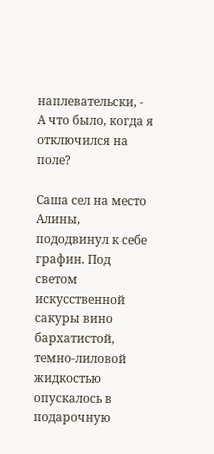наплевательски, - А что было, когда я отключился на поле?

Саша сел на место Алины, пододвинул к себе графин. Под светом искусственной сакуры вино бархатистой, темно-лиловой жидкостью опускалось в подарочную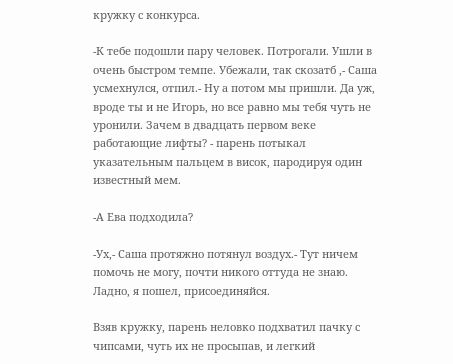кружку с конкурса.

-К тебе подошли пару человек. Потрогали. Ушли в очень быстром темпе. Убежали, так скозатб ,- Саша усмехнулся, отпил.- Ну а потом мы пришли. Да уж, вроде ты и не Игорь, но все равно мы тебя чуть не уронили. Зачем в двадцать первом веке работающие лифты? - парень потыкал указательным пальцем в висок, пародируя один известный мем.

-А Ева подходила?

-Ух,- Саша протяжно потянул воздух.- Тут ничем помочь не могу, почти никого оттуда не знаю. Ладно, я пошел, присоединяйся.

Взяв кружку, парень неловко подхватил пачку с чипсами, чуть их не просыпав, и легкий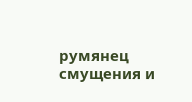румянец смущения и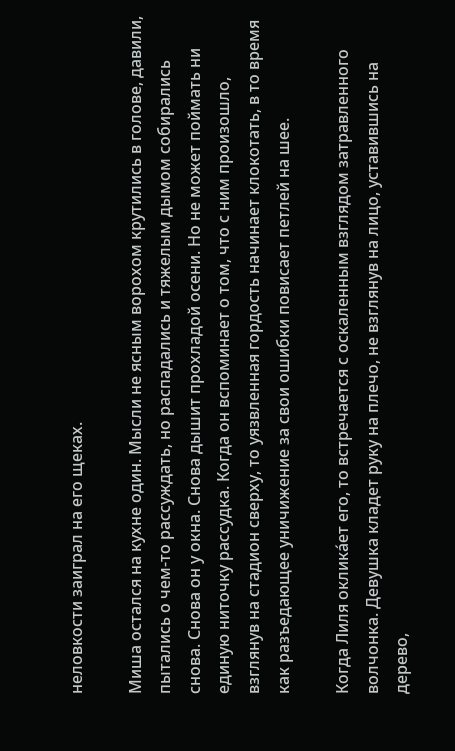неловкости заиграл на его щеках.

Миша остался на кухне один. Мысли не ясным ворохом крутились в голове, давили, пытались о чем-то рассуждать, но распадались и тяжелым дымом собирались снова. Снова он у окна. Снова дышит прохладой осени. Но не может поймать ни единую ниточку рассудка. Когда он вспоминает о том, что с ним произошло, взглянув на стадион сверху, то уязвленная гордость начинает клокотать, в то время как разъедающее уничижение за свои ошибки повисает петлей на шее.

Когда Лиля оклика́ет его, то встречается с оскаленным взглядом затравленного волчонка. Девушка кладет руку на плечо, не взглянув на лицо, уставившись на дерево,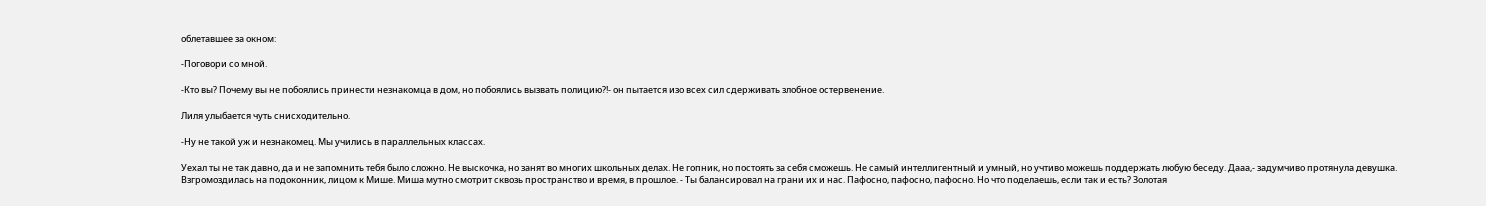облетавшее за окном:

-Поговори со мной.

-Кто вы? Почему вы не побоялись принести незнакомца в дом, но побоялись вызвать полицию?!- он пытается изо всех сил сдерживать злобное остервенение.

Лиля улыбается чуть снисходительно.

-Ну не такой уж и незнакомец. Мы учились в параллельных классах.

Уехал ты не так давно, да и не запомнить тебя было сложно. Не выскочка, но занят во многих школьных делах. Не гопник, но постоять за себя сможешь. Не самый интеллигентный и умный, но учтиво можешь поддержать любую беседу. Дааа,- задумчиво протянула девушка. Взгромоздилась на подоконник, лицом к Мише. Миша мутно смотрит сквозь пространство и время, в прошлое. - Ты балансировал на грани их и нас. Пафосно, пафосно, пафосно. Но что поделаешь, если так и есть? Золотая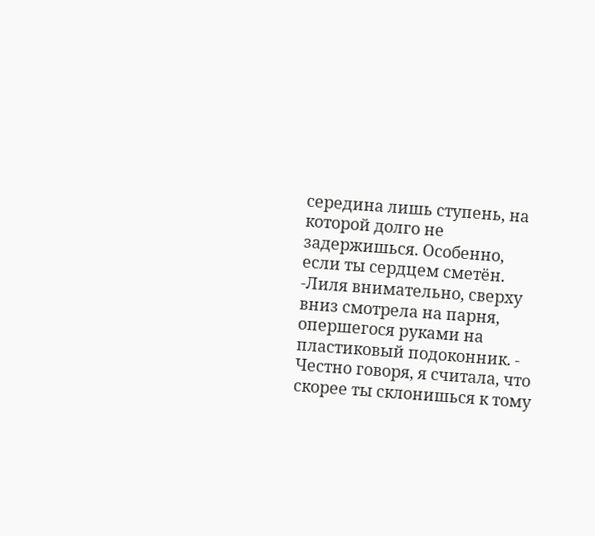середина лишь ступень, на которой долго не задержишься. Особенно, если ты сердцем сметён. -Лиля внимательно, сверху вниз смотрела на парня, опершегося руками на пластиковый подоконник. - Честно говоря, я считала, что скорее ты склонишься к тому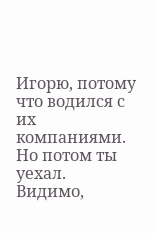Игорю, потому что водился с их компаниями. Но потом ты уехал. Видимо,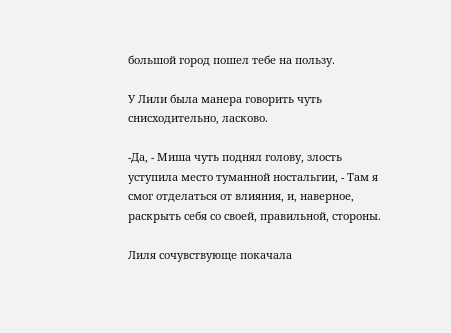большой город пошел тебе на пользу.

У Лили была манера говорить чуть снисходительно, ласково.

-Да, - Миша чуть поднял голову, злость уступила место туманной ностальгии, - Там я смог отделаться от влияния, и, наверное, раскрыть себя со своей, правильной, стороны.

Лиля сочувствующе покачала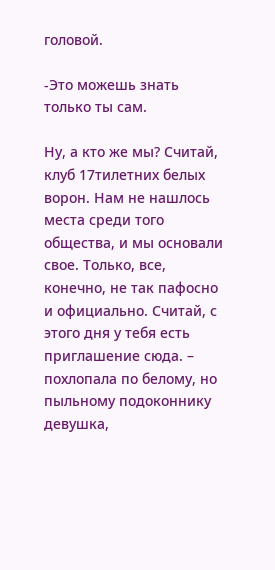головой.

-Это можешь знать только ты сам.

Ну, а кто же мы? Считай, клуб 17тилетних белых ворон. Нам не нашлось места среди того общества, и мы основали свое. Только, все, конечно, не так пафосно и официально. Считай, с этого дня у тебя есть приглашение сюда. – похлопала по белому, но пыльному подоконнику девушка,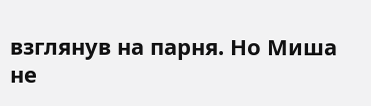взглянув на парня. Но Миша не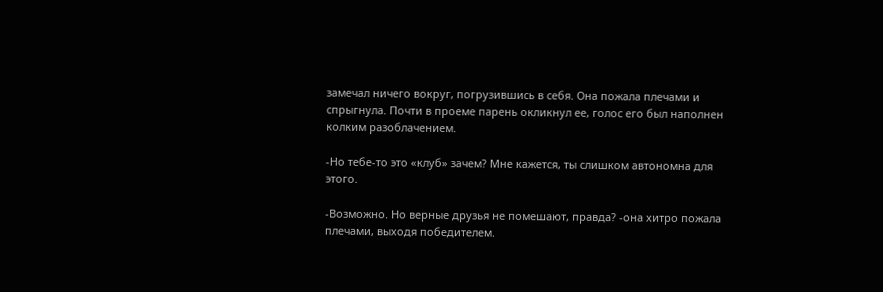замечал ничего вокруг, погрузившись в себя. Она пожала плечами и спрыгнула. Почти в проеме парень окликнул ее, голос его был наполнен колким разоблачением.

-Но тебе-то это «клуб» зачем? Мне кажется, ты слишком автономна для этого.

-Возможно. Но верные друзья не помешают, правда? -она хитро пожала плечами, выходя победителем.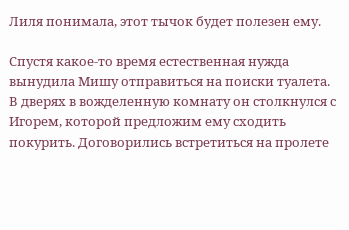Лиля понимала, этот тычок будет полезен ему.

Спустя какое-то время естественная нужда вынудила Мишу отправиться на поиски туалета. В дверях в вожделенную комнату он столкнулся с Игорем, которой предложим ему сходить покурить. Договорились встретиться на пролете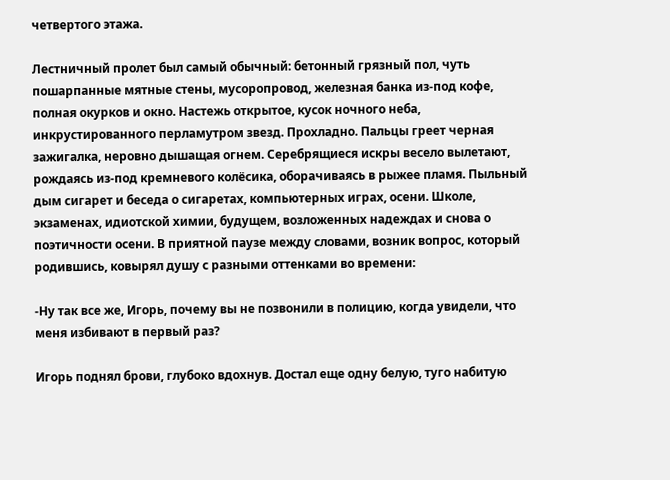четвертого этажа.

Лестничный пролет был самый обычный: бетонный грязный пол, чуть пошарпанные мятные стены, мусоропровод, железная банка из-под кофе, полная окурков и окно. Настежь открытое, кусок ночного неба, инкрустированного перламутром звезд. Прохладно. Пальцы греет черная зажигалка, неровно дышащая огнем. Серебрящиеся искры весело вылетают, рождаясь из-под кремневого колёсика, оборачиваясь в рыжее пламя. Пыльный дым сигарет и беседа о сигаретах, компьютерных играх, осени. Школе, экзаменах, идиотской химии, будущем, возложенных надеждах и снова о поэтичности осени. В приятной паузе между словами, возник вопрос, который родившись, ковырял душу с разными оттенками во времени:

-Ну так все же, Игорь, почему вы не позвонили в полицию, когда увидели, что меня избивают в первый раз?

Игорь поднял брови, глубоко вдохнув. Достал еще одну белую, туго набитую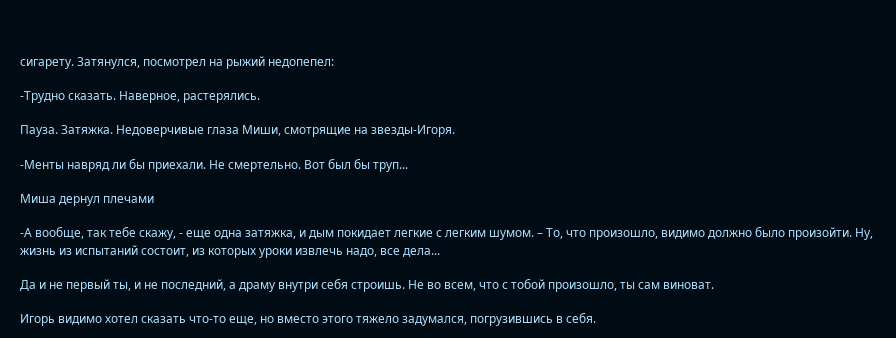сигарету. Затянулся, посмотрел на рыжий недопепел:

-Трудно сказать. Наверное, растерялись.

Пауза. Затяжка. Недоверчивые глаза Миши, смотрящие на звезды-Игоря.

-Менты навряд ли бы приехали. Не смертельно. Вот был бы труп...

Миша дернул плечами

-А вообще, так тебе скажу, - еще одна затяжка, и дым покидает легкие с легким шумом. – То, что произошло, видимо должно было произойти. Ну, жизнь из испытаний состоит, из которых уроки извлечь надо, все дела...

Да и не первый ты, и не последний, а драму внутри себя строишь. Не во всем, что с тобой произошло, ты сам виноват.

Игорь видимо хотел сказать что-то еще, но вместо этого тяжело задумался, погрузившись в себя.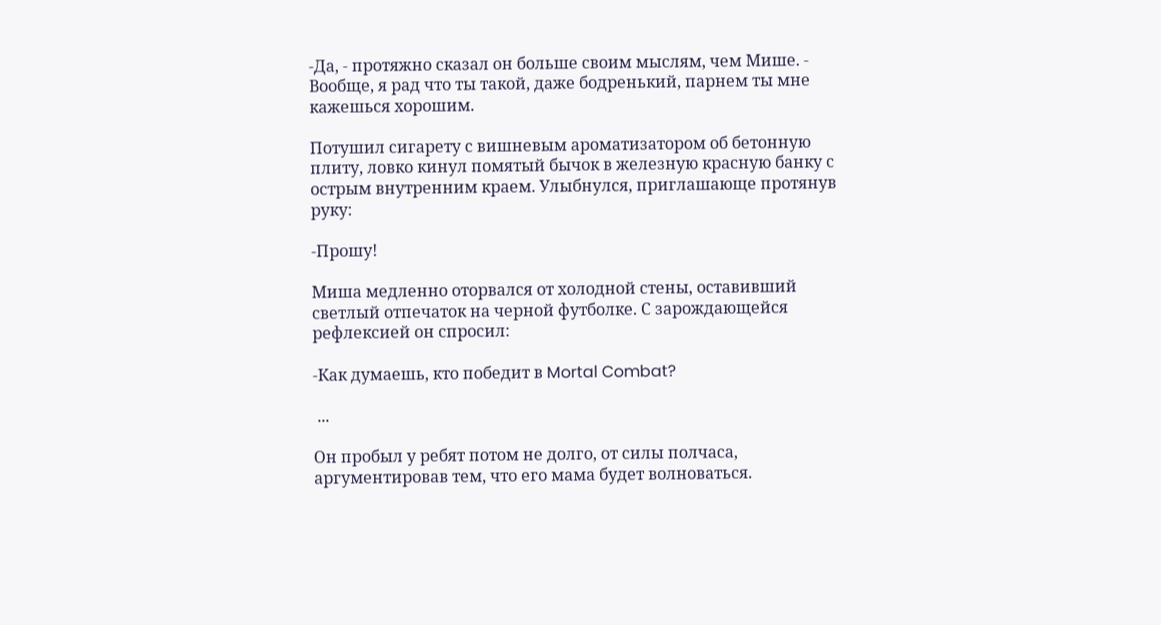-Да, - протяжно сказал он больше своим мыслям, чем Мише. - Вообще, я рад что ты такой, даже бодренький, парнем ты мне кажешься хорошим.

Потушил сигарету с вишневым ароматизатором об бетонную плиту, ловко кинул помятый бычок в железную красную банку с острым внутренним краем. Улыбнулся, приглашающе протянув руку:

-Прошу!

Миша медленно оторвался от холодной стены, оставивший светлый отпечаток на черной футболке. С зарождающейся рефлексией он спросил:

-Как думаешь, кто победит в Mortal Combat?

 ...

Он пробыл у ребят потом не долго, от силы полчаса, аргументировав тем, что его мама будет волноваться.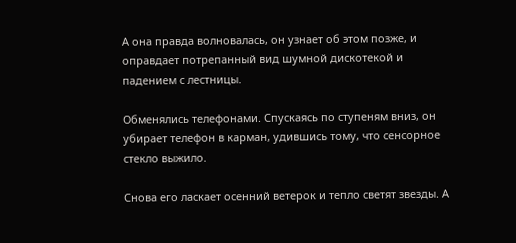А она правда волновалась, он узнает об этом позже, и оправдает потрепанный вид шумной дискотекой и падением с лестницы.

Обменялись телефонами. Спускаясь по ступеням вниз, он убирает телефон в карман, удившись тому, что сенсорное стекло выжило.

Снова его ласкает осенний ветерок и тепло светят звезды. А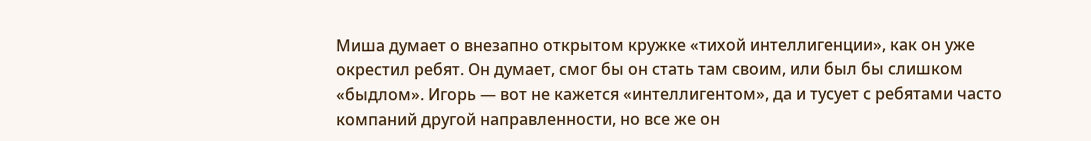Миша думает о внезапно открытом кружке «тихой интеллигенции», как он уже окрестил ребят. Он думает, смог бы он стать там своим, или был бы слишком «быдлом». Игорь — вот не кажется «интеллигентом», да и тусует с ребятами часто компаний другой направленности, но все же он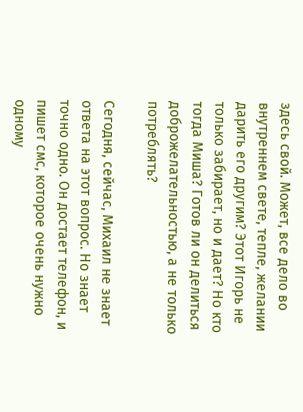здесь свой. Может, все дело во внутреннем свете, тепле, желании дарить его другим? Этот Игорь не только забирает, но и дает? Но кто тогда Миша? Готов ли он делиться доброжелательностью, а не только потреблять?

Сегодня, сейчас, Михаил не знает ответа на этот вопрос. Но знает точно одно. Он достает телефон, и пишет смс, которое очень нужно одному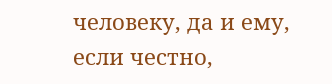человеку, да и ему, если честно,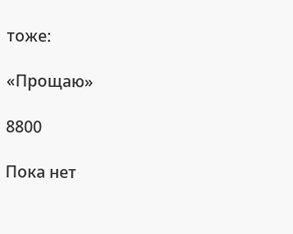тоже:

«Прощаю»

8800

Пока нет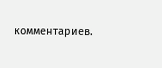комментариев.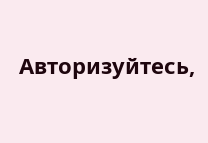Авторизуйтесь,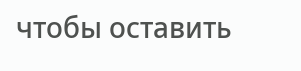чтобы оставить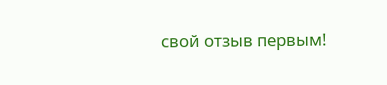свой отзыв первым!